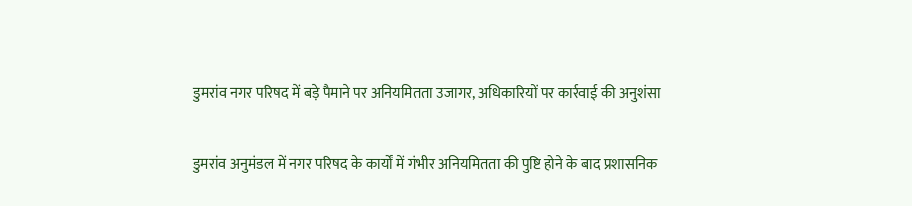डुमरांव नगर परिषद में बड़े पैमाने पर अनियमितता उजागर, अधिकारियों पर कार्रवाई की अनुशंसा

डुमरांव अनुमंडल में नगर परिषद के कार्यों में गंभीर अनियमितता की पुष्टि होने के बाद प्रशासनिक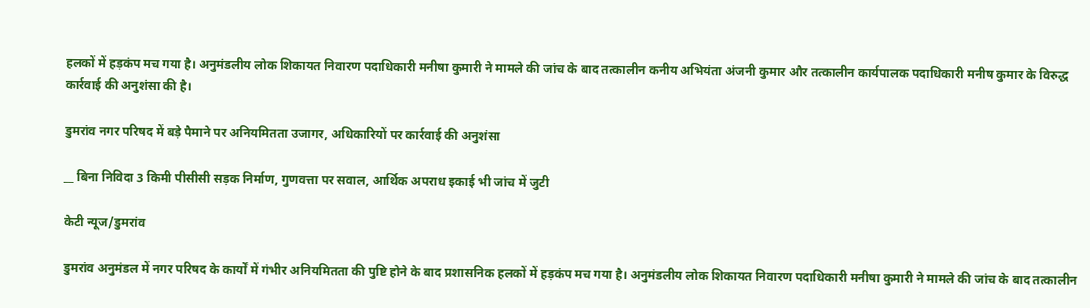हलकों में हड़कंप मच गया है। अनुमंडलीय लोक शिकायत निवारण पदाधिकारी मनीषा कुमारी ने मामले की जांच के बाद तत्कालीन कनीय अभियंता अंजनी कुमार और तत्कालीन कार्यपालक पदाधिकारी मनीष कुमार के विरुद्ध कार्रवाई की अनुशंसा की है।

डुमरांव नगर परिषद में बड़े पैमाने पर अनियमितता उजागर, अधिकारियों पर कार्रवाई की अनुशंसा

__ बिना निविदा 3 किमी पीसीसी सड़क निर्माण, गुणवत्ता पर सवाल, आर्थिक अपराध इकाई भी जांच में जुटी

केटी न्यूज/डुमरांव

डुमरांव अनुमंडल में नगर परिषद के कार्यों में गंभीर अनियमितता की पुष्टि होने के बाद प्रशासनिक हलकों में हड़कंप मच गया है। अनुमंडलीय लोक शिकायत निवारण पदाधिकारी मनीषा कुमारी ने मामले की जांच के बाद तत्कालीन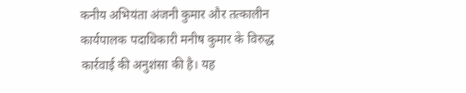कनीय अभियंता अंजनी कुमार और तत्कालीन कार्यपालक पदाधिकारी मनीष कुमार के विरुद्ध कार्रवाई की अनुशंसा की है। यह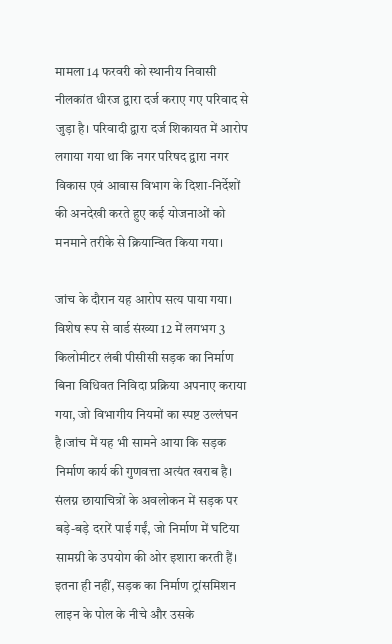मामला 14 फरवरी को स्थानीय निवासी नीलकांत धीरज द्वारा दर्ज कराए गए परिवाद से जुड़ा है। परिवादी द्वारा दर्ज शिकायत में आरोप लगाया गया था कि नगर परिषद द्वारा नगर विकास एवं आवास विभाग के दिशा-निर्देशों की अनदेखी करते हुए कई योजनाओं को मनमाने तरीके से क्रियान्वित किया गया।

जांच के दौरान यह आरोप सत्य पाया गया। विशेष रूप से वार्ड संख्या 12 में लगभग 3 किलोमीटर लंबी पीसीसी सड़क का निर्माण बिना विधिवत निविदा प्रक्रिया अपनाए कराया गया, जो विभागीय नियमों का स्पष्ट उल्लंघन है।जांच में यह भी सामने आया कि सड़क निर्माण कार्य की गुणवत्ता अत्यंत खराब है। संलग्न छायाचित्रों के अवलोकन में सड़क पर बड़े-बड़े दरारें पाई गईं, जो निर्माण में घटिया सामग्री के उपयोग की ओर इशारा करती हैं। इतना ही नहीं, सड़क का निर्माण ट्रांसमिशन लाइन के पोल के नीचे और उसके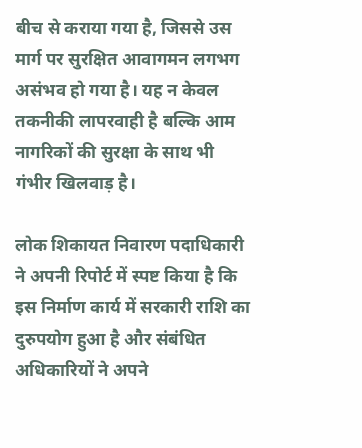बीच से कराया गया है, जिससे उस मार्ग पर सुरक्षित आवागमन लगभग असंभव हो गया है। यह न केवल तकनीकी लापरवाही है बल्कि आम नागरिकों की सुरक्षा के साथ भी गंभीर खिलवाड़ है।

लोक शिकायत निवारण पदाधिकारी ने अपनी रिपोर्ट में स्पष्ट किया है कि इस निर्माण कार्य में सरकारी राशि का दुरुपयोग हुआ है और संबंधित अधिकारियों ने अपने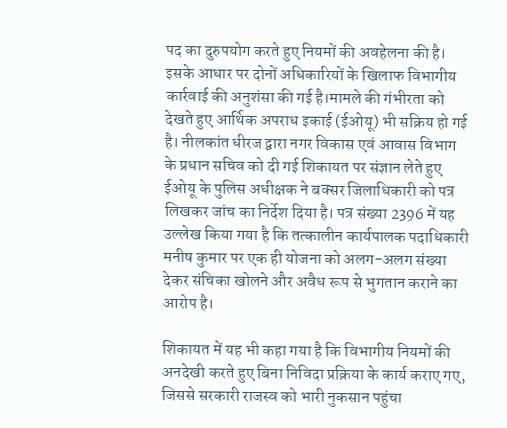पद का दुरुपयोग करते हुए नियमों की अवहेलना की है। इसके आधार पर दोनों अधिकारियों के खिलाफ विभागीय कार्रवाई की अनुशंसा की गई है।मामले की गंभीरता को देखते हुए आर्थिक अपराध इकाई (ईओयू) भी सक्रिय हो गई है। नीलकांत धीरज द्वारा नगर विकास एवं आवास विभाग के प्रधान सचिव को दी गई शिकायत पर संज्ञान लेते हुए ईओयू के पुलिस अधीक्षक ने बक्सर जिलाधिकारी को पत्र लिखकर जांच का निर्देश दिया है। पत्र संख्या 2396 में यह उल्लेख किया गया है कि तत्कालीन कार्यपालक पदाधिकारी मनीष कुमार पर एक ही योजना को अलग-अलग संख्या देकर संचिका खोलने और अवैध रूप से भुगतान कराने का आरोप है।

शिकायत में यह भी कहा गया है कि विभागीय नियमों की अनदेखी करते हुए बिना निविदा प्रक्रिया के कार्य कराए गए, जिससे सरकारी राजस्व को भारी नुकसान पहुंचा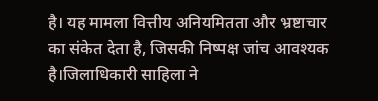है। यह मामला वित्तीय अनियमितता और भ्रष्टाचार का संकेत देता है, जिसकी निष्पक्ष जांच आवश्यक है।जिलाधिकारी साहिला ने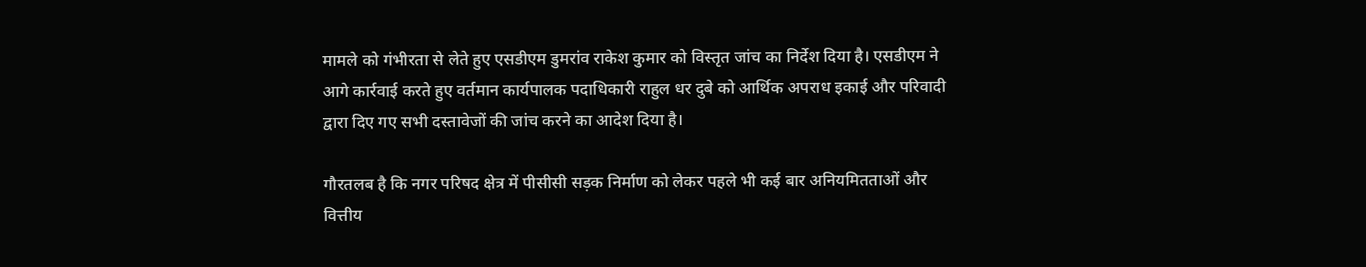मामले को गंभीरता से लेते हुए एसडीएम डुमरांव राकेश कुमार को विस्तृत जांच का निर्देश दिया है। एसडीएम ने आगे कार्रवाई करते हुए वर्तमान कार्यपालक पदाधिकारी राहुल धर दुबे को आर्थिक अपराध इकाई और परिवादी द्वारा दिए गए सभी दस्तावेजों की जांच करने का आदेश दिया है।

गौरतलब है कि नगर परिषद क्षेत्र में पीसीसी सड़क निर्माण को लेकर पहले भी कई बार अनियमितताओं और वित्तीय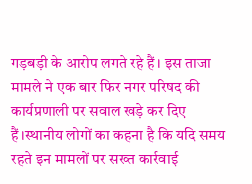गड़बड़ी के आरोप लगते रहे हैं। इस ताजा मामले ने एक बार फिर नगर परिषद की कार्यप्रणाली पर सवाल खड़े कर दिए हैं।स्थानीय लोगों का कहना है कि यदि समय रहते इन मामलों पर सख्त कार्रवाई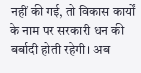नहीं की गई, तो विकास कार्यों के नाम पर सरकारी धन की बर्बादी होती रहेगी। अब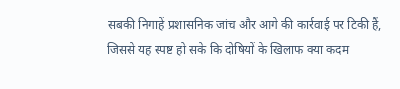सबकी निगाहें प्रशासनिक जांच और आगे की कार्रवाई पर टिकी हैं, जिससे यह स्पष्ट हो सके कि दोषियों के खिलाफ क्या कदम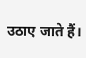उठाए जाते हैं।